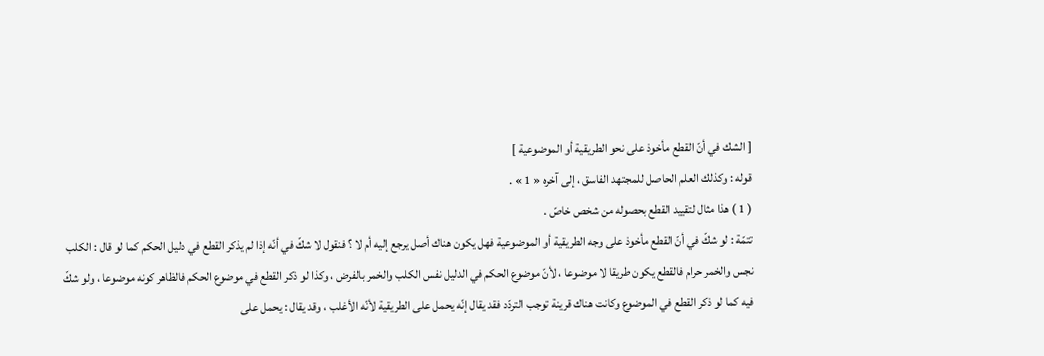[ الشك في أنّ القطع مأخوذ على نحو الطريقية أو الموضوعية ]
قوله : وكذلك العلم الحاصل للمجتهد الفاسق ، إلى آخره « 1 » .
( 1 ) هذا مثال لتقييد القطع بحصوله من شخص خاصّ .
تتمّة : لو شكّ في أنّ القطع مأخوذ على وجه الطريقية أو الموضوعية فهل يكون هناك أصل يرجع إليه أم لا ؟ فنقول لا شكّ في أنّه إذا لم يذكر القطع في دليل الحكم كما لو قال : الكلب نجس والخمر حرام فالقطع يكون طريقا لا موضوعا ، لأنّ موضوع الحكم في الدليل نفس الكلب والخمر بالفرض ، وكذا لو ذكر القطع في موضوع الحكم فالظاهر كونه موضوعا ، ولو شكّ فيه كما لو ذكر القطع في الموضوع وكانت هناك قرينة توجب التردّد فقد يقال إنّه يحمل على الطريقية لأنّه الأغلب ، وقد يقال : يحمل على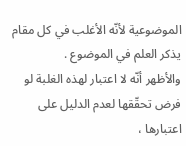الموضوعية لأنّه الأغلب في كل مقام يذكر العلم في الموضوع .
والأظهر أنّه لا اعتبار لهذه الغلبة لو فرض تحقّقها لعدم الدليل على اعتبارها ،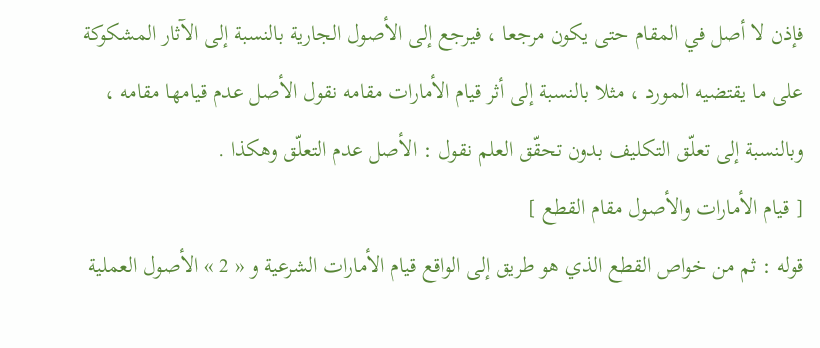فإذن لا أصل في المقام حتى يكون مرجعا ، فيرجع إلى الأصول الجارية بالنسبة إلى الآثار المشكوكة على ما يقتضيه المورد ، مثلا بالنسبة إلى أثر قيام الأمارات مقامه نقول الأصل عدم قيامها مقامه ، وبالنسبة إلى تعلّق التكليف بدون تحقّق العلم نقول : الأصل عدم التعلّق وهكذا .
[ قيام الأمارات والأصول مقام القطع ]
قوله : ثم من خواص القطع الذي هو طريق إلى الواقع قيام الأمارات الشرعية و « 2 » الأصول العملية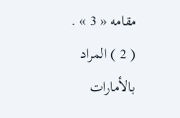مقامه « 3 » .
( 2 ) المراد بالأمارات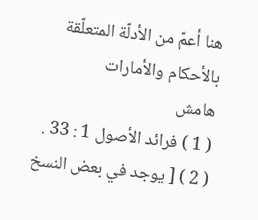هنا أعمّ من الأدلّة المتعلّقة بالأحكام والأمارات
هامش
( 1 ) فرائد الأصول 1 : 33 .
( 2 ) [ يوجد في بعض النسخ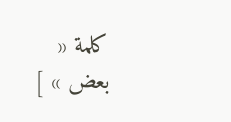كلمة « بعض » ]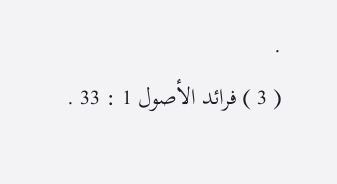.
( 3 ) فرائد الأصول 1 : 33 .